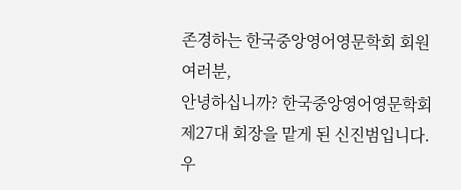존경하는 한국중앙영어영문학회 회원 여러분,
안녕하십니까? 한국중앙영어영문학회 제27대 회장을 맡게 된 신진범입니다.
우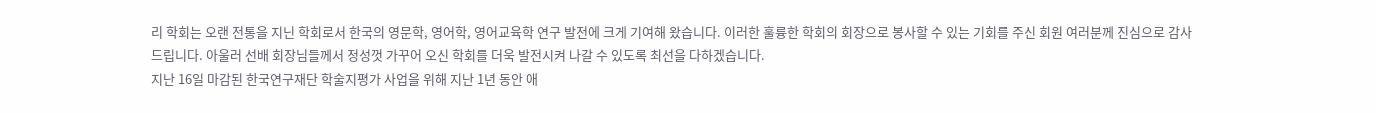리 학회는 오랜 전통을 지닌 학회로서 한국의 영문학, 영어학, 영어교육학 연구 발전에 크게 기여해 왔습니다. 이러한 훌륭한 학회의 회장으로 봉사할 수 있는 기회를 주신 회원 여러분께 진심으로 감사드립니다. 아울러 선배 회장님들께서 정성껏 가꾸어 오신 학회를 더욱 발전시켜 나갈 수 있도록 최선을 다하겠습니다.
지난 16일 마감된 한국연구재단 학술지평가 사업을 위해 지난 1년 동안 애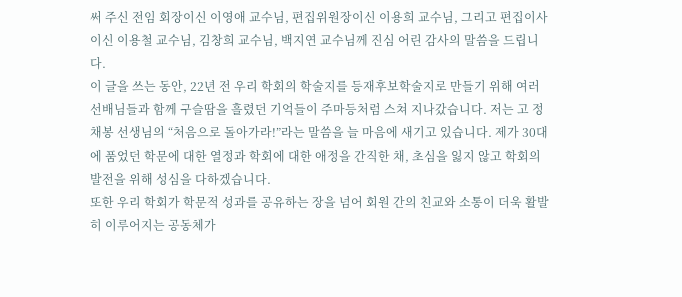써 주신 전임 회장이신 이영애 교수님, 편집위원장이신 이용희 교수님, 그리고 편집이사이신 이용철 교수님, 김창희 교수님, 백지연 교수님께 진심 어린 감사의 말씀을 드립니다.
이 글을 쓰는 동안, 22년 전 우리 학회의 학술지를 등재후보학술지로 만들기 위해 여러 선배님들과 함께 구슬땀을 흘렸던 기억들이 주마등처럼 스쳐 지나갔습니다. 저는 고 정채봉 선생님의 “처음으로 돌아가라!”라는 말씀을 늘 마음에 새기고 있습니다. 제가 30대에 품었던 학문에 대한 열정과 학회에 대한 애정을 간직한 채, 초심을 잃지 않고 학회의 발전을 위해 성심을 다하겠습니다.
또한 우리 학회가 학문적 성과를 공유하는 장을 넘어 회원 간의 친교와 소통이 더욱 활발히 이루어지는 공동체가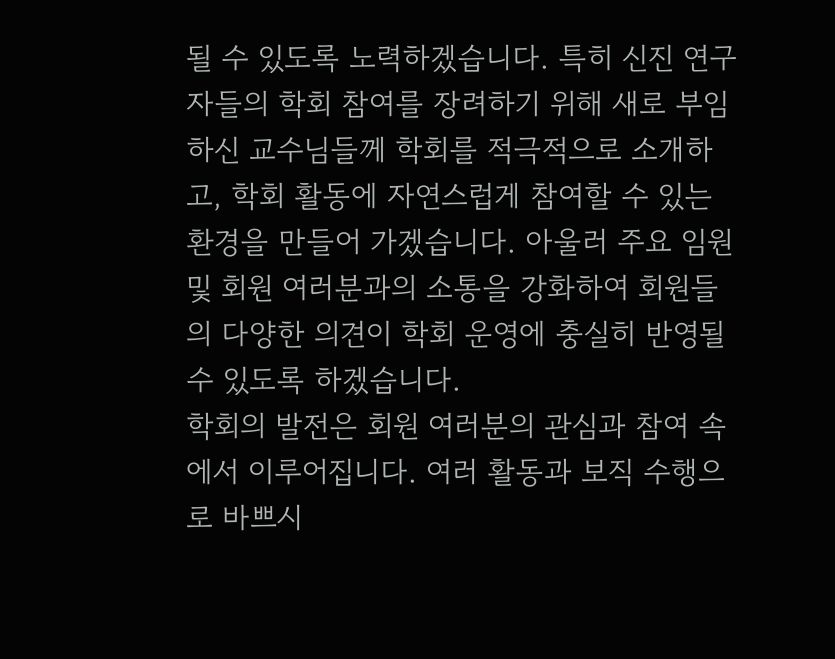될 수 있도록 노력하겠습니다. 특히 신진 연구자들의 학회 참여를 장려하기 위해 새로 부임하신 교수님들께 학회를 적극적으로 소개하고, 학회 활동에 자연스럽게 참여할 수 있는 환경을 만들어 가겠습니다. 아울러 주요 임원 및 회원 여러분과의 소통을 강화하여 회원들의 다양한 의견이 학회 운영에 충실히 반영될 수 있도록 하겠습니다.
학회의 발전은 회원 여러분의 관심과 참여 속에서 이루어집니다. 여러 활동과 보직 수행으로 바쁘시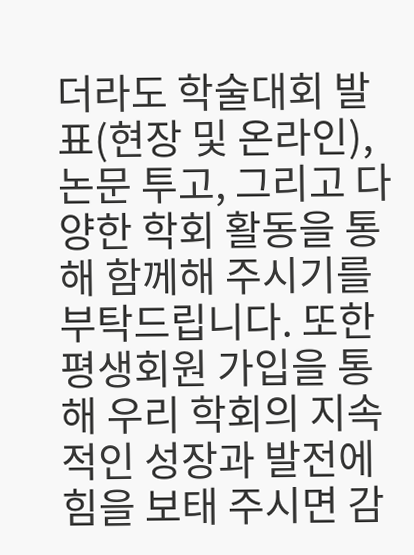더라도 학술대회 발표(현장 및 온라인), 논문 투고, 그리고 다양한 학회 활동을 통해 함께해 주시기를 부탁드립니다. 또한 평생회원 가입을 통해 우리 학회의 지속적인 성장과 발전에 힘을 보태 주시면 감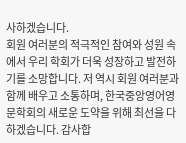사하겠습니다.
회원 여러분의 적극적인 참여와 성원 속에서 우리 학회가 더욱 성장하고 발전하기를 소망합니다. 저 역시 회원 여러분과 함께 배우고 소통하며, 한국중앙영어영문학회의 새로운 도약을 위해 최선을 다하겠습니다. 감사합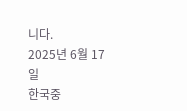니다.
2025년 6월 17일
한국중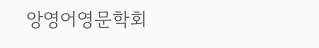앙영어영문학회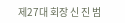제27대 회장 신 진 범